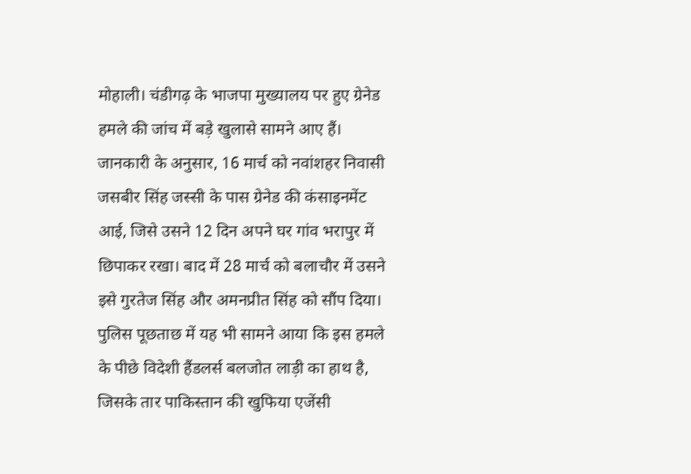मोहाली। चंडीगढ़ के भाजपा मुख्यालय पर हुए ग्रेनेड हमले की जांच में बड़े खुलासे सामने आए हैं। जानकारी के अनुसार, 16 मार्च को नवांशहर निवासी जसबीर सिंह जस्सी के पास ग्रेनेड की कंसाइनमेंट आई, जिसे उसने 12 दिन अपने घर गांव भरापुर में छिपाकर रखा। बाद में 28 मार्च को बलाचौर में उसने इसे गुरतेज सिंह और अमनप्रीत सिंह को सौंप दिया। पुलिस पूछताछ में यह भी सामने आया कि इस हमले के पीछे विदेशी हैंडलर्स बलजोत लाड़ी का हाथ है, जिसके तार पाकिस्तान की खुफिया एजेंसी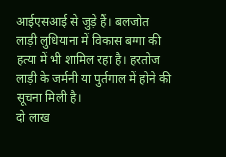आईएसआई से जुड़े हैं। बलजोत लाड़ी लुधियाना में विकास बग्गा की हत्या में भी शामिल रहा है। हरतोज लाड़ी के जर्मनी या पुर्तगाल में होने की सूचना मिली है।
दो लाख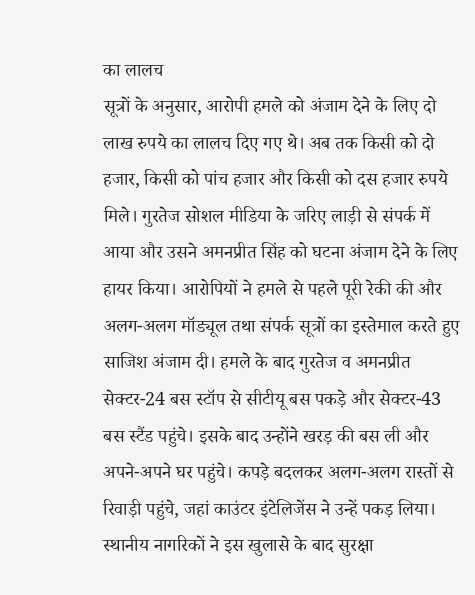का लालच
सूत्रों के अनुसार, आरोपी हमले को अंजाम देने के लिए दो लाख रुपये का लालच दिए गए थे। अब तक किसी को दो हजार, किसी को पांच हजार और किसी को दस हजार रुपये मिले। गुरतेज सोशल मीडिया के जरिए लाड़ी से संपर्क में आया और उसने अमनप्रीत सिंह को घटना अंजाम देने के लिए हायर किया। आरोपियों ने हमले से पहले पूरी रेकी की और अलग-अलग मॉड्यूल तथा संपर्क सूत्रों का इस्तेमाल करते हुए साजिश अंजाम दी। हमले के बाद गुरतेज व अमनप्रीत सेक्टर-24 बस स्टॉप से सीटीयू बस पकड़े और सेक्टर-43 बस स्टैंड पहुंचे। इसके बाद उन्होंने खरड़ की बस ली और अपने-अपने घर पहुंचे। कपड़े बदलकर अलग-अलग रास्तों से रिवाड़ी पहुंचे, जहां काउंटर इंटेलिजेंस ने उन्हें पकड़ लिया।
स्थानीय नागरिकों ने इस खुलासे के बाद सुरक्षा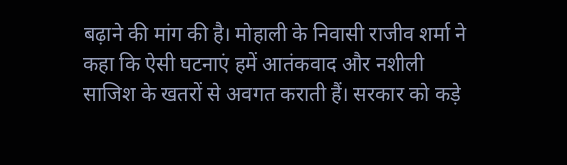बढ़ाने की मांग की है। मोहाली के निवासी राजीव शर्मा ने कहा कि ऐसी घटनाएं हमें आतंकवाद और नशीली साजिश के खतरों से अवगत कराती हैं। सरकार को कड़े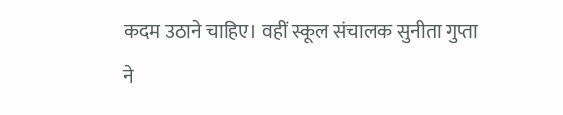कदम उठाने चाहिए। वहीं स्कूल संचालक सुनीता गुप्ता ने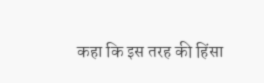कहा कि इस तरह की हिंसा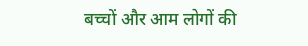बच्चों और आम लोगों की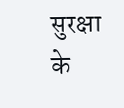सुरक्षा के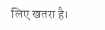लिए खतरा है।